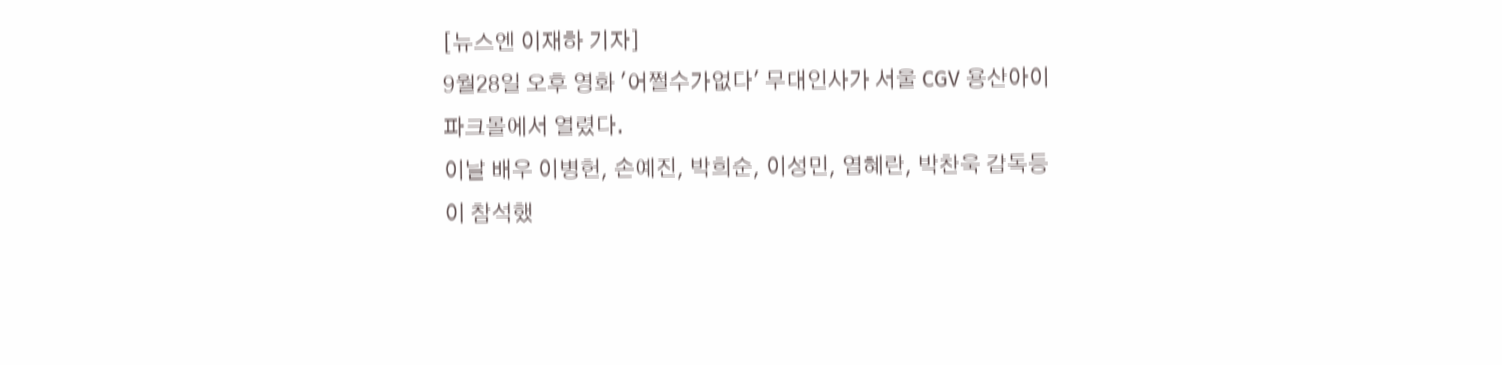[뉴스엔 이재하 기자]
9월28일 오후 영화 '어쩔수가없다' 무대인사가 서울 CGV 용산아이파크몰에서 열렸다.
이날 배우 이병헌, 손예진, 박희순, 이성민, 염혜란, 박찬욱 감독등이 참석했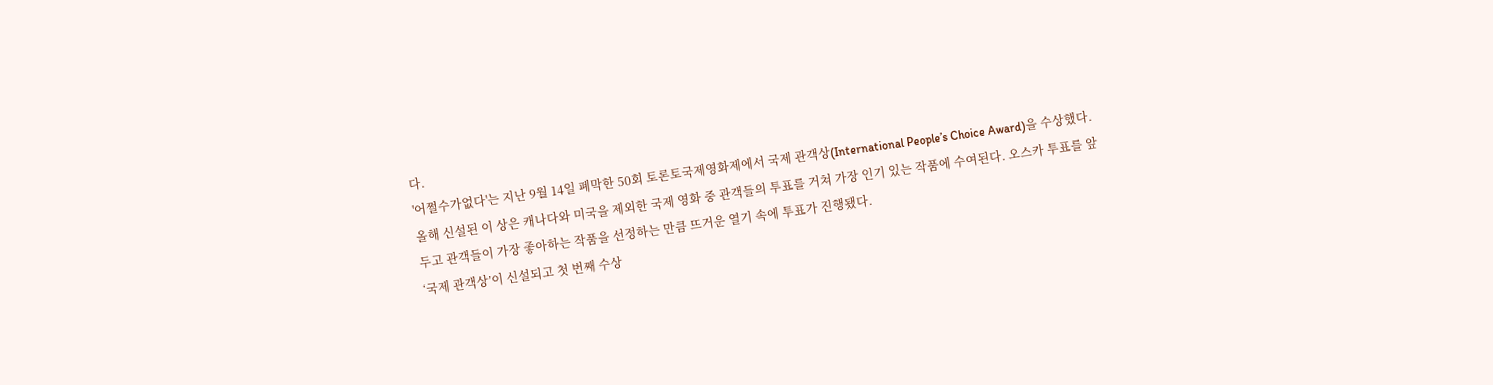다.
'어쩔수가없다'는 지난 9월 14일 폐막한 50회 토론토국제영화제에서 국제 관객상(International People’s Choice Award)을 수상했다. 올해 신설된 이 상은 캐나다와 미국을 제외한 국제 영화 중 관객들의 투표를 거쳐 가장 인기 있는 작품에 수여된다. 오스카 투표를 앞두고 관객들이 가장 좋아하는 작품을 선정하는 만큼 뜨거운 열기 속에 투표가 진행됐다.
‘국제 관객상’이 신설되고 첫 번째 수상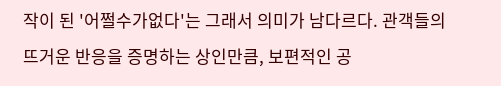작이 된 '어쩔수가없다'는 그래서 의미가 남다르다. 관객들의 뜨거운 반응을 증명하는 상인만큼, 보편적인 공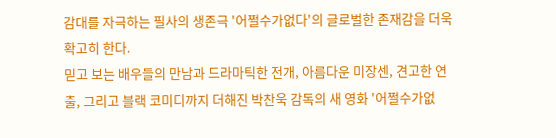감대를 자극하는 필사의 생존극 '어쩔수가없다'의 글로벌한 존재감을 더욱 확고히 한다.
믿고 보는 배우들의 만남과 드라마틱한 전개, 아름다운 미장센, 견고한 연출, 그리고 블랙 코미디까지 더해진 박찬욱 감독의 새 영화 '어쩔수가없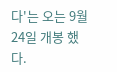다'는 오는 9월 24일 개봉 했다.